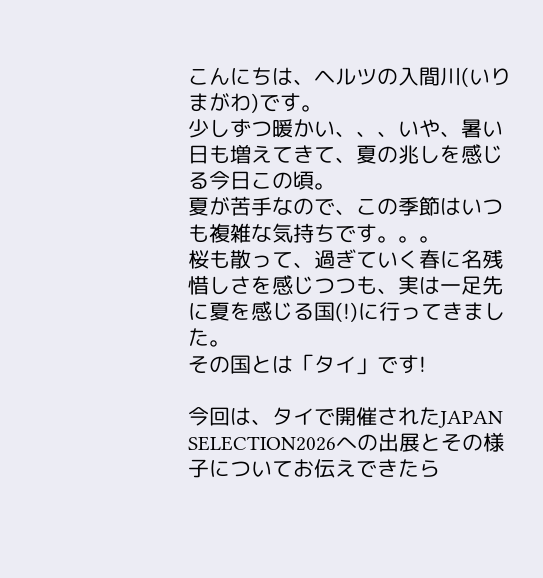こんにちは、ヘルツの入間川(いりまがわ)です。
少しずつ暖かい、、、いや、暑い日も増えてきて、夏の兆しを感じる今日この頃。
夏が苦手なので、この季節はいつも複雑な気持ちです。。。
桜も散って、過ぎていく春に名残惜しさを感じつつも、実は一足先に夏を感じる国(!)に行ってきました。
その国とは「タイ」です!

今回は、タイで開催されたJAPAN SELECTION2026への出展とその様子についてお伝えできたら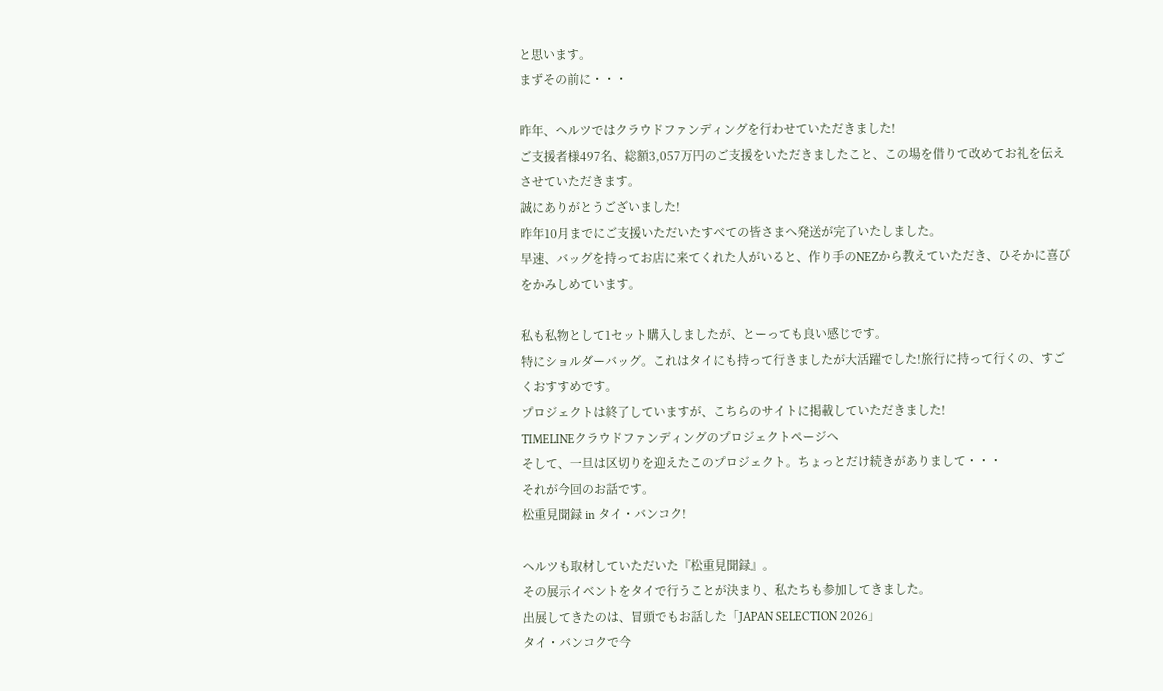と思います。
まずその前に・・・

昨年、ヘルツではクラウドファンディングを行わせていただきました!
ご支援者様497名、総額3,057万円のご支援をいただきましたこと、この場を借りて改めてお礼を伝えさせていただきます。
誠にありがとうございました!
昨年10月までにご支援いただいたすべての皆さまへ発送が完了いたしました。
早速、バッグを持ってお店に来てくれた人がいると、作り手のNEZから教えていただき、ひそかに喜びをかみしめています。

私も私物として1セット購入しましたが、とーっても良い感じです。
特にショルダーバッグ。これはタイにも持って行きましたが大活躍でした!旅行に持って行くの、すごくおすすめです。
プロジェクトは終了していますが、こちらのサイトに掲載していただきました!
TIMELINEクラウドファンディングのプロジェクトページへ
そして、一旦は区切りを迎えたこのプロジェクト。ちょっとだけ続きがありまして・・・
それが今回のお話です。
松重見聞録 in タイ・バンコク!

ヘルツも取材していただいた『松重見聞録』。
その展示イベントをタイで行うことが決まり、私たちも参加してきました。
出展してきたのは、冒頭でもお話した「JAPAN SELECTION 2026」
タイ・バンコクで今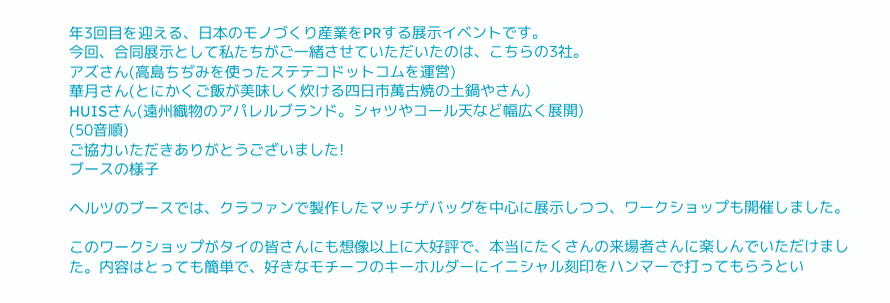年3回目を迎える、日本のモノづくり産業をPRする展示イベントです。
今回、合同展示として私たちがご一緒させていただいたのは、こちらの3社。
アズさん(高島ちぢみを使ったステテコドットコムを運営)
華月さん(とにかくご飯が美味しく炊ける四日市萬古焼の土鍋やさん)
HUISさん(遠州織物のアパレルブランド。シャツやコール天など幅広く展開)
(50音順)
ご協力いただきありがとうございました!
ブースの様子

ヘルツのブースでは、クラファンで製作したマッチゲバッグを中心に展示しつつ、ワークショップも開催しました。

このワークショップがタイの皆さんにも想像以上に大好評で、本当にたくさんの来場者さんに楽しんでいただけました。内容はとっても簡単で、好きなモチーフのキーホルダーにイニシャル刻印をハンマーで打ってもらうとい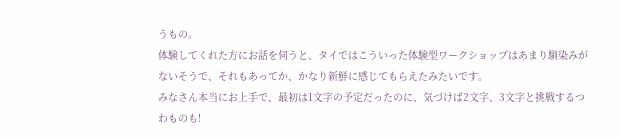うもの。
体験してくれた方にお話を伺うと、タイではこういった体験型ワークショップはあまり馴染みがないそうで、それもあってか、かなり新鮮に感じてもらえたみたいです。
みなさん本当にお上手で、最初は1文字の予定だったのに、気づけば2文字、3文字と挑戦するつわものも!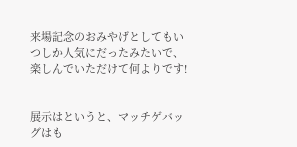来場記念のおみやげとしてもいつしか人気にだったみたいで、楽しんでいただけて何よりです!


展示はというと、マッチゲバッグはも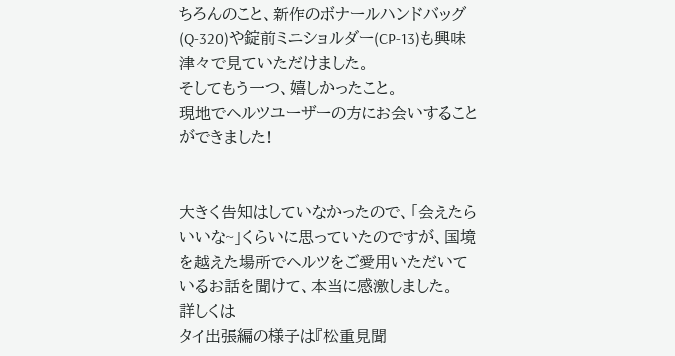ちろんのこと、新作のボナールハンドバッグ(Q-320)や錠前ミニショルダー(CP-13)も興味津々で見ていただけました。
そしてもう一つ、嬉しかったこと。
現地でヘルツユーザーの方にお会いすることができました!


大きく告知はしていなかったので、「会えたらいいな~」くらいに思っていたのですが、国境を越えた場所でヘルツをご愛用いただいているお話を聞けて、本当に感激しました。
詳しくは
タイ出張編の様子は『松重見聞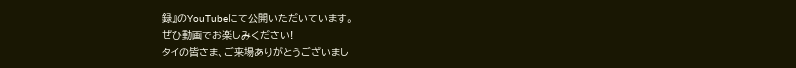録』のYouTubeにて公開いただいています。
ぜひ動画でお楽しみください!
タイの皆さま、ご来場ありがとうございまし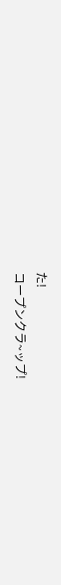た!
コープンクラ~ップ!